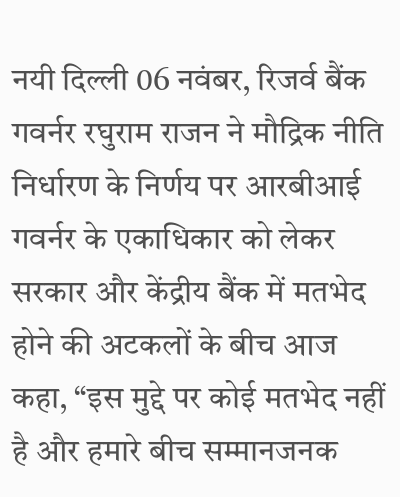नयी दिल्ली 06 नवंबर, रिजर्व बैंक गवर्नर रघुराम राजन ने मौद्रिक नीति निर्धारण के निर्णय पर आरबीआई गवर्नर के एकाधिकार को लेकर सरकार और केंद्रीय बैंक में मतभेद होने की अटकलों के बीच आज कहा, “इस मुद्दे पर कोई मतभेद नहीं है और हमारे बीच सम्मानजनक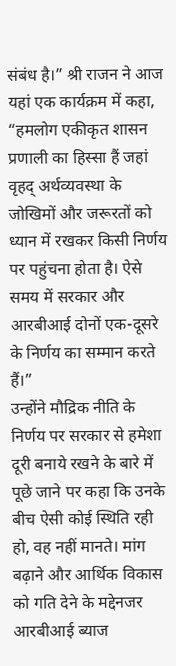संबंध है।” श्री राजन ने आज यहां एक कार्यक्रम में कहा, “हमलोग एकीकृत शासन प्रणाली का हिस्सा हैं जहां वृहद् अर्थव्यवस्था के जोखिमों और जरूरतों को ध्यान में रखकर किसी निर्णय पर पहुंचना होता है। ऐसे समय में सरकार और आरबीआई दोनों एक-दूसरे के निर्णय का सम्मान करते हैं।”
उन्होंने मौद्रिक नीति के निर्णय पर सरकार से हमेशा दूरी बनाये रखने के बारे में पूछे जाने पर कहा कि उनके बीच ऐसी कोई स्थिति रही हो, वह नहीं मानते। मांग बढ़ाने और आर्थिक विकास को गति देने के मद्देनजर आरबीआई ब्याज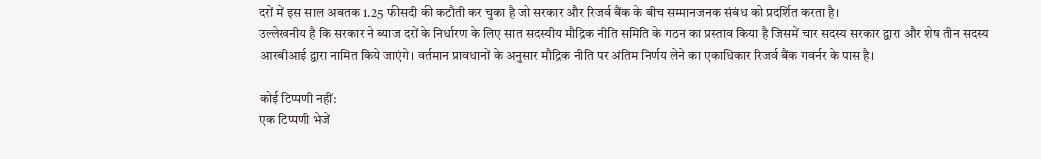दरों में इस साल अबतक 1.25 फीसदी की कटौती कर चुका है जो सरकार और रिजर्व बैंक के बीच सम्मानजनक संबंध को प्रदर्शित करता है।
उल्लेखनीय है कि सरकार ने ब्याज दरों के निर्धारण के लिए सात सदस्यीय मौद्रिक नीति समिति के गठन का प्रस्ताव किया है जिसमें चार सदस्य सरकार द्वारा और शेष तीन सदस्य आरबीआई द्वारा नामित किये जाएंगे। वर्तमान प्रावधानों के अनुसार मौद्रिक नीति पर अंतिम निर्णय लेने का एकाधिकार रिजर्व बैंक गवर्नर के पास है।

कोई टिप्पणी नहीं:
एक टिप्पणी भेजें